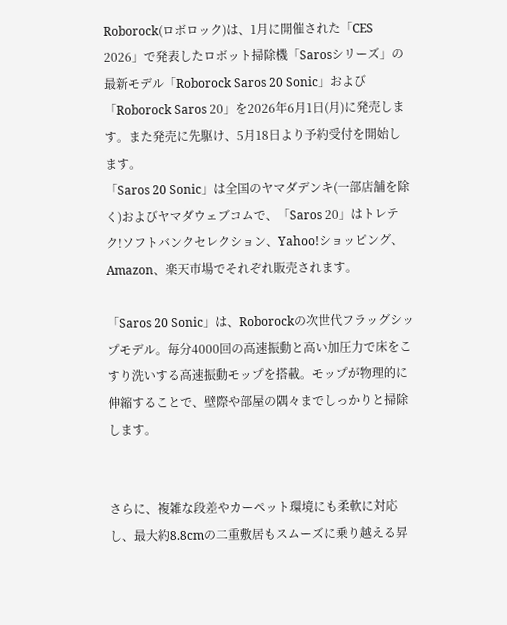Roborock(ロボロック)は、1月に開催された「CES 2026」で発表したロボット掃除機「Sarosシリーズ」の最新モデル「Roborock Saros 20 Sonic」および「Roborock Saros 20」を2026年6月1日(月)に発売します。また発売に先駆け、5月18日より予約受付を開始します。
「Saros 20 Sonic」は全国のヤマダデンキ(一部店舗を除く)およびヤマダウェブコムで、「Saros 20」はトレテク!ソフトバンクセレクション、Yahoo!ショッピング、Amazon、楽天市場でそれぞれ販売されます。

「Saros 20 Sonic」は、Roborockの次世代フラッグシップモデル。毎分4000回の高速振動と高い加圧力で床をこすり洗いする高速振動モップを搭載。モップが物理的に伸縮することで、壁際や部屋の隅々までしっかりと掃除します。


さらに、複雑な段差やカーペット環境にも柔軟に対応し、最大約8.8cmの二重敷居もスムーズに乗り越える昇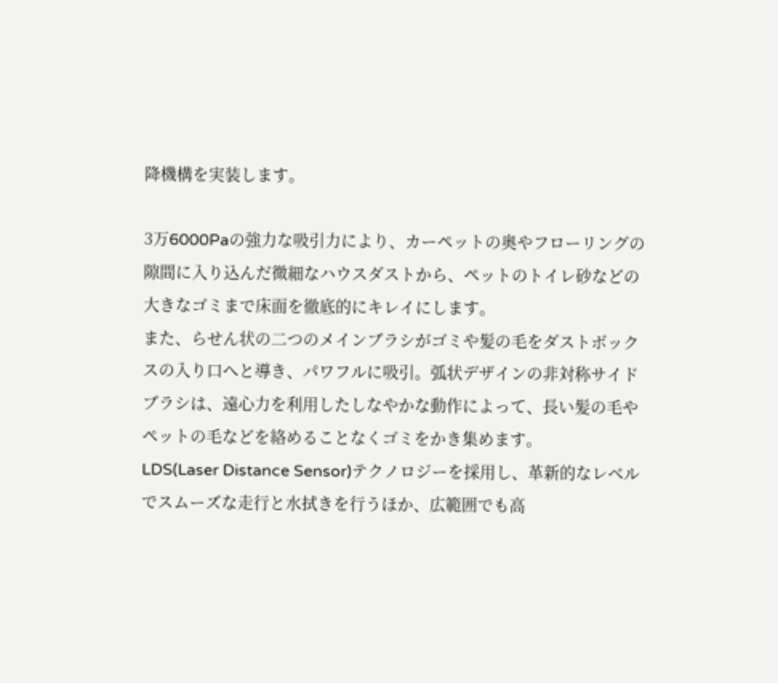降機構を実装します。

3万6000Paの強力な吸引力により、カーペットの奥やフローリングの隙間に入り込んだ微細なハウスダストから、ペットのトイレ砂などの大きなゴミまで床面を徹底的にキレイにします。
また、らせん状の二つのメインブラシがゴミや髪の毛をダストボックスの入り口へと導き、パワフルに吸引。弧状デザインの非対称サイドブラシは、遠心力を利用したしなやかな動作によって、長い髪の毛やペットの毛などを絡めることなくゴミをかき集めます。
LDS(Laser Distance Sensor)テクノロジーを採用し、革新的なレベルでスムーズな走行と水拭きを行うほか、広範囲でも高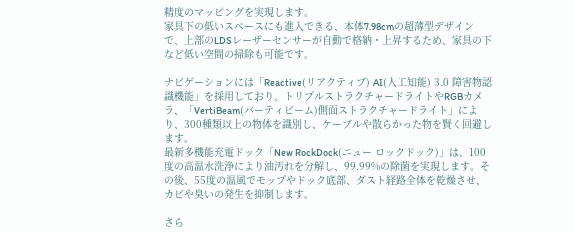精度のマッピングを実現します。
家具下の低いスペースにも進入できる、本体7.98cmの超薄型デザインで、上部のLDSレーザーセンサーが自動で格納・上昇するため、家具の下など低い空間の掃除も可能です。

ナビゲーションには「Reactive(リアクティブ) AI(人工知能) 3.0 障害物認識機能」を採用しており、トリプルストラクチャードライトやRGBカメラ、「VertiBeam(バーティビーム)側面ストラクチャードライト」により、300種類以上の物体を識別し、ケーブルや散らかった物を賢く回避します。
最新多機能充電ドック「New RockDock(ニュー ロックドック)」は、100度の高温水洗浄により油汚れを分解し、99.99%の除菌を実現します。その後、55度の温風でモップやドック底部、ダスト経路全体を乾燥させ、カビや臭いの発生を抑制します。

さら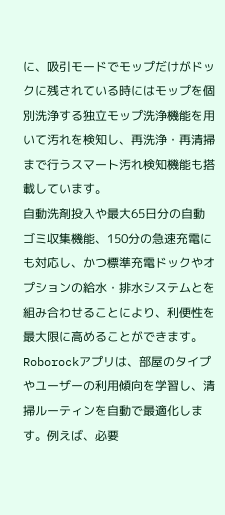に、吸引モードでモップだけがドックに残されている時にはモップを個別洗浄する独立モップ洗浄機能を用いて汚れを検知し、再洗浄・再清掃まで行うスマート汚れ検知機能も搭載しています。
自動洗剤投入や最大65日分の自動ゴミ収集機能、150分の急速充電にも対応し、かつ標準充電ドックやオプションの給水・排水システムとを組み合わせることにより、利便性を最大限に高めることができます。
Roborockアプリは、部屋のタイプやユーザーの利用傾向を学習し、清掃ルーティンを自動で最適化します。例えば、必要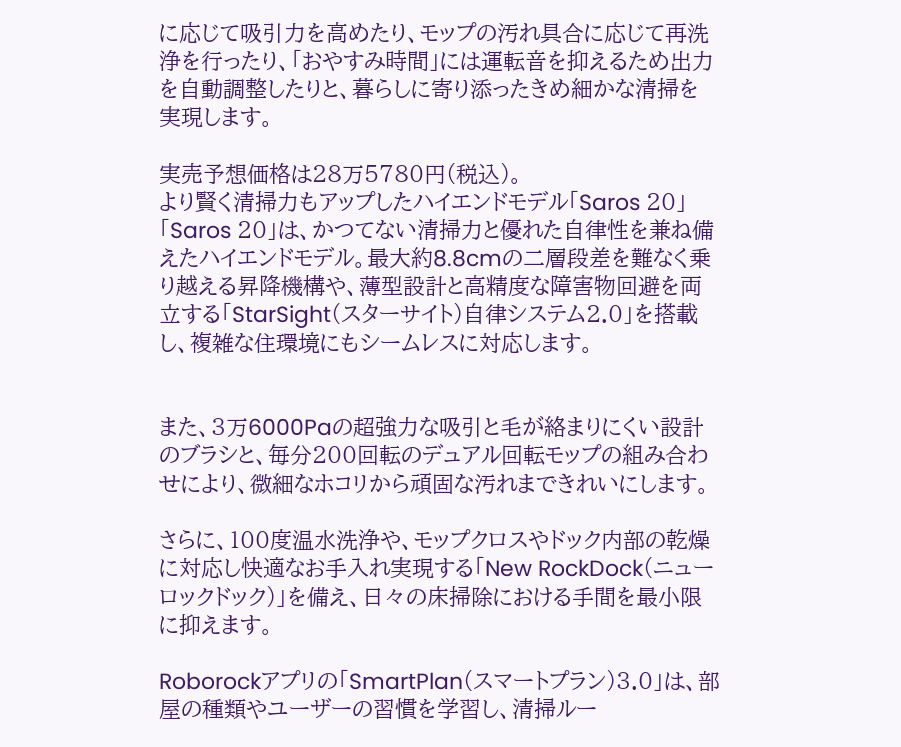に応じて吸引力を高めたり、モップの汚れ具合に応じて再洗浄を行ったり、「おやすみ時間」には運転音を抑えるため出力を自動調整したりと、暮らしに寄り添ったきめ細かな清掃を実現します。

実売予想価格は28万5780円(税込)。
より賢く清掃力もアップしたハイエンドモデル「Saros 20」
「Saros 20」は、かつてない清掃力と優れた自律性を兼ね備えたハイエンドモデル。最大約8.8cmの二層段差を難なく乗り越える昇降機構や、薄型設計と高精度な障害物回避を両立する「StarSight(スターサイト)自律システム2.0」を搭載し、複雑な住環境にもシームレスに対応します。


また、3万6000Paの超強力な吸引と毛が絡まりにくい設計のブラシと、毎分200回転のデュアル回転モップの組み合わせにより、微細なホコリから頑固な汚れまできれいにします。

さらに、100度温水洗浄や、モップクロスやドック内部の乾燥に対応し快適なお手入れ実現する「New RockDock(ニュー ロックドック)」を備え、日々の床掃除における手間を最小限に抑えます。

Roborockアプリの「SmartPlan(スマートプラン)3.0」は、部屋の種類やユーザーの習慣を学習し、清掃ルー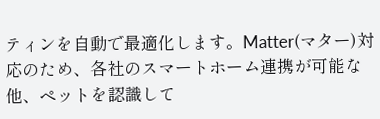ティンを自動で最適化します。Matter(マター)対応のため、各社のスマートホーム連携が可能な他、ペットを認識して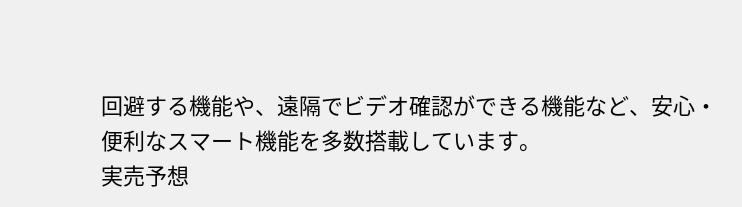回避する機能や、遠隔でビデオ確認ができる機能など、安心・便利なスマート機能を多数搭載しています。
実売予想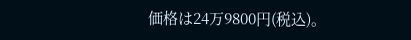価格は24万9800円(税込)。